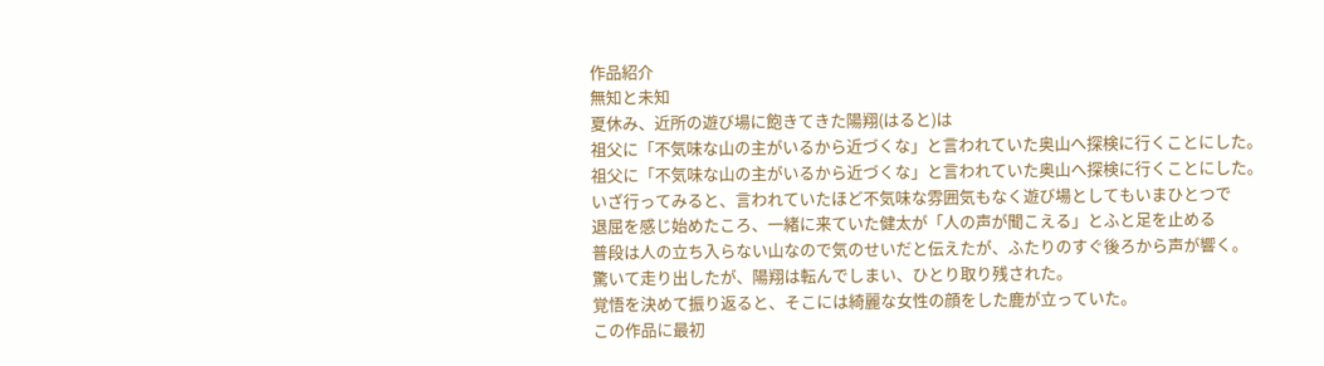作品紹介
無知と未知
夏休み、近所の遊び場に飽きてきた陽翔(はると)は
祖父に「不気味な山の主がいるから近づくな」と言われていた奥山へ探検に行くことにした。
祖父に「不気味な山の主がいるから近づくな」と言われていた奥山へ探検に行くことにした。
いざ行ってみると、言われていたほど不気味な雰囲気もなく遊び場としてもいまひとつで
退屈を感じ始めたころ、一緒に来ていた健太が「人の声が聞こえる」とふと足を止める
普段は人の立ち入らない山なので気のせいだと伝えたが、ふたりのすぐ後ろから声が響く。
驚いて走り出したが、陽翔は転んでしまい、ひとり取り残された。
覚悟を決めて振り返ると、そこには綺麗な女性の顔をした鹿が立っていた。
この作品に最初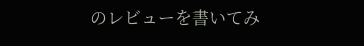のレビューを書いてみ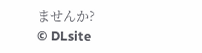ませんか?
© DLsite